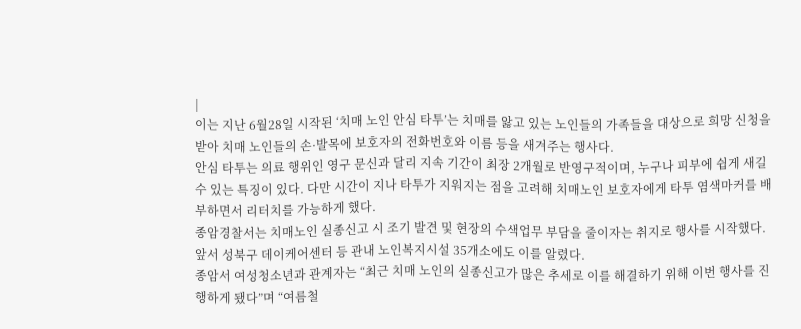|
이는 지난 6월28일 시작된 ‘치매 노인 안심 타투’는 치매를 앓고 있는 노인들의 가족들을 대상으로 희망 신청을 받아 치매 노인들의 손·발목에 보호자의 전화번호와 이름 등을 새겨주는 행사다.
안심 타투는 의료 행위인 영구 문신과 달리 지속 기간이 최장 2개월로 반영구적이며, 누구나 피부에 쉽게 새길 수 있는 특징이 있다. 다만 시간이 지나 타투가 지워지는 점을 고려해 치매노인 보호자에게 타투 염색마커를 배부하면서 리터치를 가능하게 했다.
종암경찰서는 치매노인 실종신고 시 조기 발견 및 현장의 수색업무 부담을 줄이자는 취지로 행사를 시작했다. 앞서 성북구 데이케어센터 등 관내 노인복지시설 35개소에도 이를 알렸다.
종암서 여성청소년과 관계자는 “최근 치매 노인의 실종신고가 많은 추세로 이를 해결하기 위해 이번 행사를 진행하게 됐다”며 “여름철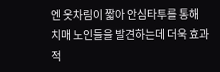엔 옷차림이 짧아 안심타투를 통해 치매 노인들을 발견하는데 더욱 효과적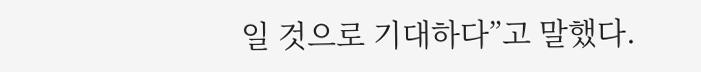일 것으로 기대하다”고 말했다.